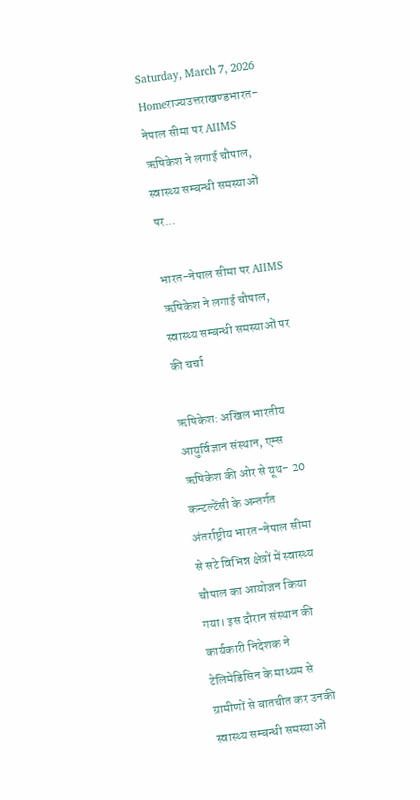Saturday, March 7, 2026
Homeराज्यउत्तराखण्डभारत-नेपाल सीमा पर AIIMS ऋषिकेश ने लगाई चौपाल, स्वास्थ्य सम्बन्धी समस्याओं पर...

भारत-नेपाल सीमा पर AIIMS ऋषिकेश ने लगाई चौपाल, स्वास्थ्य सम्बन्धी समस्याओं पर की चर्चा

ऋषिकेश: अखिल भारतीय आयुर्विज्ञान संस्थान, एम्स ऋषिकेश की ओर से यूथ- 20 कन्टल्टेंसी के अन्तर्गत अंतर्राष्ट्रीय भारत-नेपाल सीमा से सटे विभिन्न क्षेत्रों में स्वास्थ्य चौपाल का आयोजन किया गया। इस दौरान संस्थान की कार्यकारी निदेशक ने टेलिमेडिसिन के माध्यम से ग्रामीणों से बातचीत कर उनकी स्वास्थ्य सम्बन्धी समस्याओं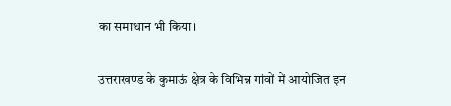का समाधान भी किया।

उत्तराखण्ड के कुमाऊं क्षेत्र के विभिन्न गांवों में आयोजित इन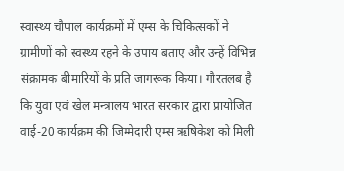स्वास्थ्य चौपाल कार्यक्रमों में एम्स के चिकित्सकों ने ग्रामीणों को स्वस्थ्य रहने के उपाय बताए और उन्हें विभिन्न संक्रामक बीमारियों के प्रति जागरूक किया। गौरतलब है कि युवा एवं खेल मन्त्रालय भारत सरकार द्वारा प्रायोजित वाई-20 कार्यक्रम की जिम्मेदारी एम्स ऋषिकेश को मिली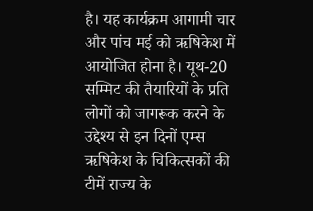है। यह कार्यक्रम आगामी चार और पांच मई को ऋषिकेश में आयोजित होना है। यूथ-20 सम्मिट की तैयारियों के प्रति लोगों को जागरूक करने के उद्देश्य से इन दिनों एम्स ऋषिकेश के चिकित्सकों की टीमें राज्य के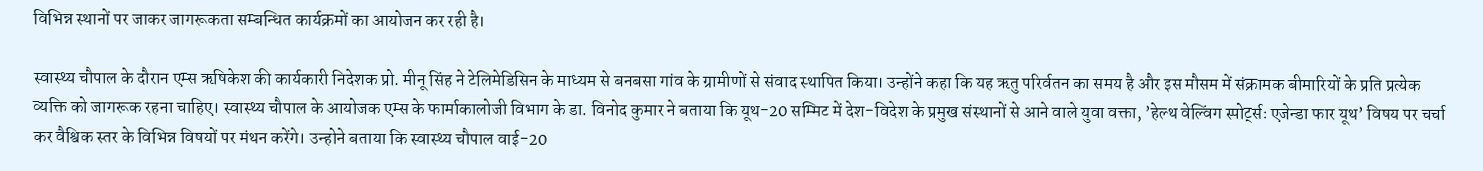विभिन्न स्थानों पर जाकर जागरूकता सम्बन्धित कार्यक्रमों का आयोजन कर रही है।

स्वास्थ्य चौपाल के दौरान एम्स ऋषिकेश की कार्यकारी निदेशक प्रो. मीनू सिंह ने टेलिमेडिसिन के माध्यम से बनबसा गांव के ग्रामीणों से संवाद स्थापित किया। उन्होंने कहा कि यह ऋतु परिर्वतन का समय है और इस मौसम में संक्रामक बीमारियों के प्रति प्रत्येक व्यक्ति को जागरूक रहना चाहिए। स्वास्थ्य चौपाल के आयोजक एम्स के फार्माकालोजी विभाग के डा. विनोद कुमार ने बताया कि यूथ-20 सम्मिट में देश-विदेश के प्रमुख संस्थानों से आने वाले युवा वक्ता, ’हेल्थ वेल्विंग स्पोर्ट्सः एजेन्डा फार यूथ’ विषय पर चर्चा कर वैश्विक स्तर के विभिन्न विषयों पर मंथन करेंगे। उन्होने बताया कि स्वास्थ्य चौपाल वाई-20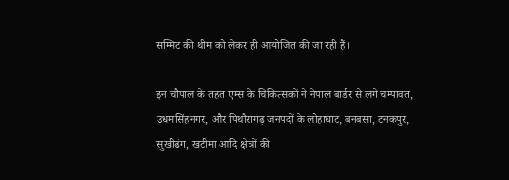सम्मिट की थीम को लेकर ही आयोजित की जा रही हैं।

इन चौपाल के तहत एम्स के चिकित्सकों ने नेपाल बार्डर से लगे चम्पावत, उधमसिंहनगर, और पिथौरागढ़ जनपदों के लोहाघाट, बनबसा, टनकपुर, सुखीढंग, खटीमा आदि क्षेत्रों की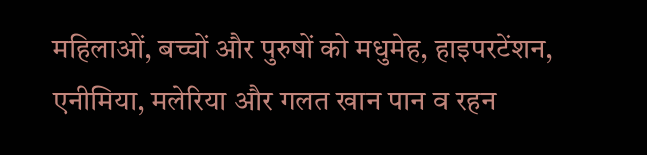महिलाओं, बच्चों और पुरुषों को मधुमेह, हाइपरटेंशन, एनीमिया, मलेरिया और गलत खान पान व रहन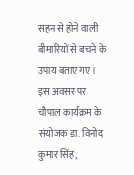सहन से होने वाली बीमारियों से बचने के उपाय बताए गए। इस अवसर पर चौपाल कार्यक्रम के संयोजक डा. विनोद कुमार सिंह,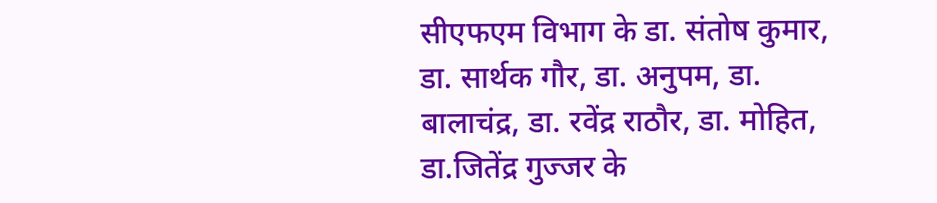सीएफएम विभाग के डा. संतोष कुमार, डा. सार्थक गौर, डा. अनुपम, डा. बालाचंद्र, डा. रवेंद्र राठौर, डा. मोहित, डा.जितेंद्र गुज्जर के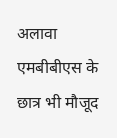अलावा एमबीबीएस के छात्र भी मौजूद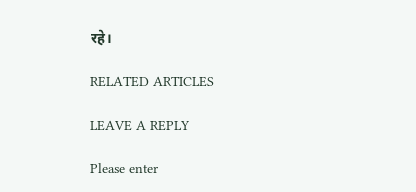रहे।

RELATED ARTICLES

LEAVE A REPLY

Please enter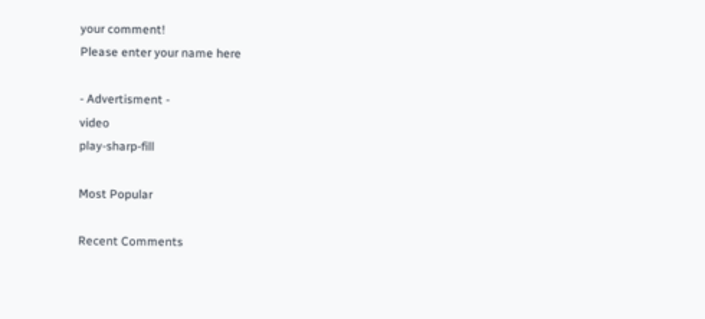your comment!
Please enter your name here

- Advertisment -
video
play-sharp-fill

Most Popular

Recent Comments